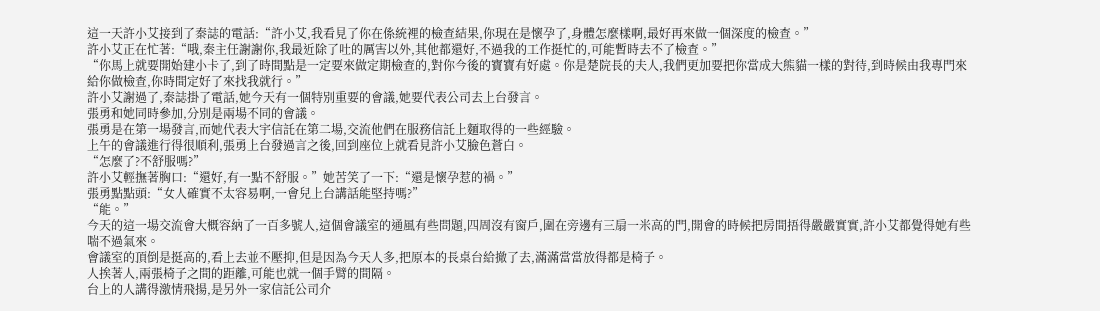這一天許小艾接到了秦誌的電話:“許小艾,我看見了你在係統裡的檢查結果,你現在是懷孕了,身體怎麼樣啊,最好再來做一個深度的檢查。”
許小艾正在忙著:“哦,秦主任謝謝你,我最近除了吐的厲害以外,其他都還好,不過我的工作挺忙的,可能暫時去不了檢查。”
“你馬上就要開始建小卡了,到了時間點是一定要來做定期檢查的,對你今後的寶寶有好處。你是楚院長的夫人,我們更加要把你當成大熊貓一樣的對待,到時候由我專門來給你做檢查,你時間定好了來找我就行。”
許小艾謝過了,秦誌掛了電話,她今天有一個特別重要的會議,她要代表公司去上台發言。
張勇和她同時參加,分別是兩場不同的會議。
張勇是在第一場發言,而她代表大宇信託在第二場,交流他們在服務信託上麵取得的一些經驗。
上午的會議進行得很順利,張勇上台發過言之後,回到座位上就看見許小艾臉色蒼白。
“怎麼了?不舒服嗎?”
許小艾輕撫著胸口:“還好,有一點不舒服。”她苦笑了一下:“還是懷孕惹的禍。”
張勇點點頭:“女人確實不太容易啊,一會兒上台講話能堅持嗎?”
“能。”
今天的這一場交流會大概容納了一百多號人,這個會議室的通風有些問題,四周沒有窗戶,圍在旁邊有三扇一米高的門,開會的時候把房間捂得嚴嚴實實,許小艾都覺得她有些喘不過氣來。
會議室的頂倒是挺高的,看上去並不壓抑,但是因為今天人多,把原本的長桌台給撤了去,滿滿當當放得都是椅子。
人挨著人,兩張椅子之間的距離,可能也就一個手臂的間隔。
台上的人講得激情飛揚,是另外一家信託公司介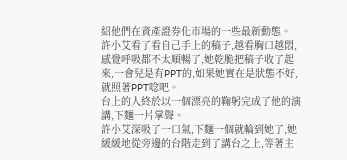紹他們在資產證券化市場的一些最新動態。
許小艾看了看自己手上的稿子,越看胸口越悶,感覺呼吸都不太順暢了,她乾脆把稿子收了起來,一會兒是有PPT的,如果她實在是狀態不好,就照著PPT唸吧。
台上的人終於以一個漂亮的鞠躬完成了他的演講,下麵一片掌聲。
許小艾深吸了一口氣,下麵一個就輪到她了,她緩緩地從旁邊的台階走到了講台之上,等著主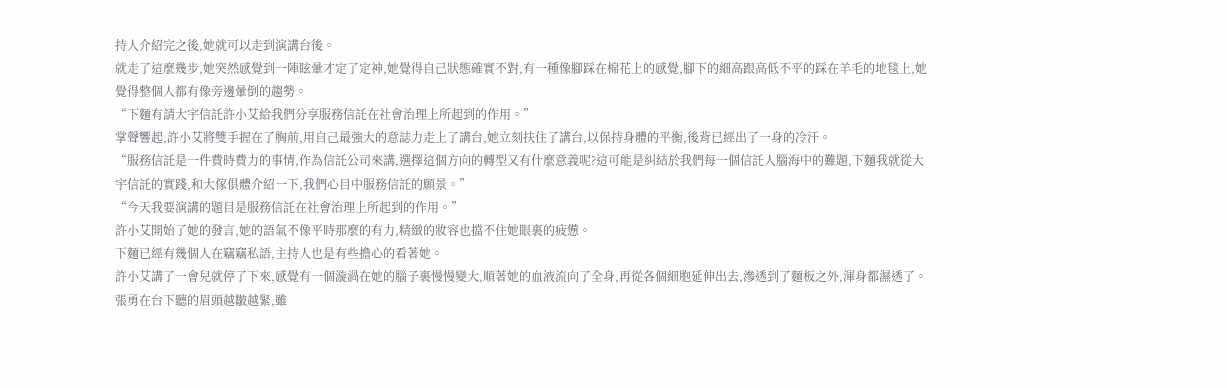持人介紹完之後,她就可以走到演講台後。
就走了這麼幾步,她突然感覺到一陣眩暈才定了定神,她覺得自己狀態確實不對,有一種像腳踩在棉花上的感覺,腳下的細高跟高低不平的踩在羊毛的地毯上,她覺得整個人都有像旁邊暈倒的趨勢。
“下麵有請大宇信託許小艾給我們分享服務信託在社會治理上所起到的作用。”
掌聲響起,許小艾將雙手握在了胸前,用自己最強大的意誌力走上了講台,她立刻扶住了講台,以保持身體的平衡,後背已經出了一身的冷汗。
“服務信託是一件費時費力的事情,作為信託公司來講,選擇這個方向的轉型又有什麼意義呢?這可能是糾結於我們每一個信託人腦海中的難題,下麵我就從大宇信託的實踐,和大傢俱體介紹一下,我們心目中服務信託的願景。”
“今天我要演講的題目是服務信託在社會治理上所起到的作用。”
許小艾開始了她的發言,她的語氣不像平時那麼的有力,精緻的妝容也擋不住她眼裏的疲憊。
下麵已經有幾個人在竊竊私語,主持人也是有些擔心的看著她。
許小艾講了一會兒就停了下來,感覺有一個漩渦在她的腦子裏慢慢變大,順著她的血液流向了全身,再從各個細胞延伸出去,滲透到了麵板之外,渾身都濕透了。
張勇在台下聽的眉頭越皺越緊,雖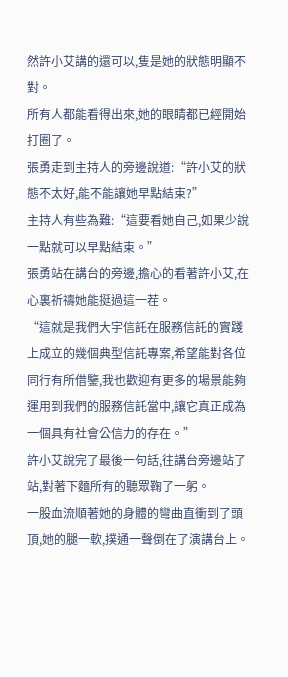然許小艾講的還可以,隻是她的狀態明顯不對。
所有人都能看得出來,她的眼睛都已經開始打圈了。
張勇走到主持人的旁邊說道:“許小艾的狀態不太好,能不能讓她早點結束?”
主持人有些為難:“這要看她自己,如果少說一點就可以早點結束。”
張勇站在講台的旁邊,擔心的看著許小艾,在心裏祈禱她能挺過這一茬。
“這就是我們大宇信託在服務信託的實踐上成立的幾個典型信託專案,希望能對各位同行有所借鑒,我也歡迎有更多的場景能夠運用到我們的服務信託當中,讓它真正成為一個具有社會公信力的存在。”
許小艾說完了最後一句話,往講台旁邊站了站,對著下麵所有的聽眾鞠了一躬。
一股血流順著她的身體的彎曲直衝到了頭頂,她的腿一軟,撲通一聲倒在了演講台上。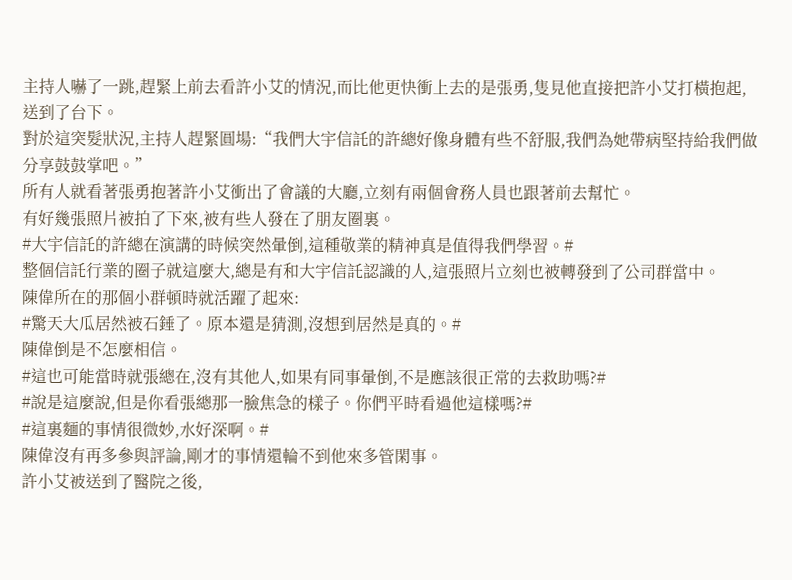主持人嚇了一跳,趕緊上前去看許小艾的情況,而比他更快衝上去的是張勇,隻見他直接把許小艾打橫抱起,送到了台下。
對於這突髮狀況,主持人趕緊圓場:“我們大宇信託的許總好像身體有些不舒服,我們為她帶病堅持給我們做分享鼓鼓掌吧。”
所有人就看著張勇抱著許小艾衝出了會議的大廳,立刻有兩個會務人員也跟著前去幫忙。
有好幾張照片被拍了下來,被有些人發在了朋友圈裏。
#大宇信託的許總在演講的時候突然暈倒,這種敬業的精神真是值得我們學習。#
整個信託行業的圈子就這麼大,總是有和大宇信託認識的人,這張照片立刻也被轉發到了公司群當中。
陳偉所在的那個小群頓時就活躍了起來:
#驚天大瓜居然被石錘了。原本還是猜測,沒想到居然是真的。#
陳偉倒是不怎麼相信。
#這也可能當時就張總在,沒有其他人,如果有同事暈倒,不是應該很正常的去救助嗎?#
#說是這麼說,但是你看張總那一臉焦急的樣子。你們平時看過他這樣嗎?#
#這裏麵的事情很微妙,水好深啊。#
陳偉沒有再多參與評論,剛才的事情還輪不到他來多管閑事。
許小艾被送到了醫院之後,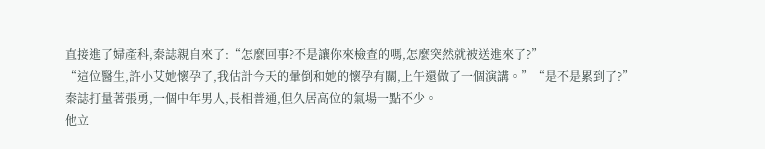直接進了婦產科,秦誌親自來了:“怎麼回事?不是讓你來檢查的嗎,怎麼突然就被送進來了?”
“這位醫生,許小艾她懷孕了,我估計今天的暈倒和她的懷孕有關,上午還做了一個演講。”“是不是累到了?”
秦誌打量著張勇,一個中年男人,長相普通,但久居高位的氣場一點不少。
他立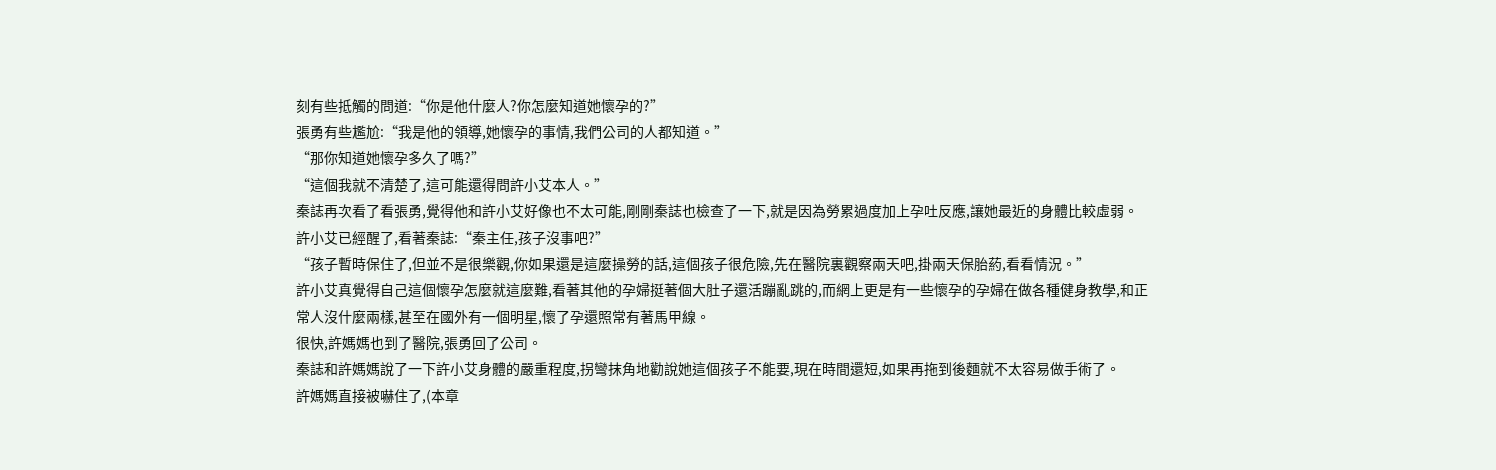刻有些抵觸的問道:“你是他什麼人?你怎麼知道她懷孕的?”
張勇有些尷尬:“我是他的領導,她懷孕的事情,我們公司的人都知道。”
“那你知道她懷孕多久了嗎?”
“這個我就不清楚了,這可能還得問許小艾本人。”
秦誌再次看了看張勇,覺得他和許小艾好像也不太可能,剛剛秦誌也檢查了一下,就是因為勞累過度加上孕吐反應,讓她最近的身體比較虛弱。
許小艾已經醒了,看著秦誌:“秦主任,孩子沒事吧?”
“孩子暫時保住了,但並不是很樂觀,你如果還是這麼操勞的話,這個孩子很危險,先在醫院裏觀察兩天吧,掛兩天保胎葯,看看情況。”
許小艾真覺得自己這個懷孕怎麼就這麼難,看著其他的孕婦挺著個大肚子還活蹦亂跳的,而網上更是有一些懷孕的孕婦在做各種健身教學,和正常人沒什麼兩樣,甚至在國外有一個明星,懷了孕還照常有著馬甲線。
很快,許媽媽也到了醫院,張勇回了公司。
秦誌和許媽媽說了一下許小艾身體的嚴重程度,拐彎抹角地勸說她這個孩子不能要,現在時間還短,如果再拖到後麵就不太容易做手術了。
許媽媽直接被嚇住了,(本章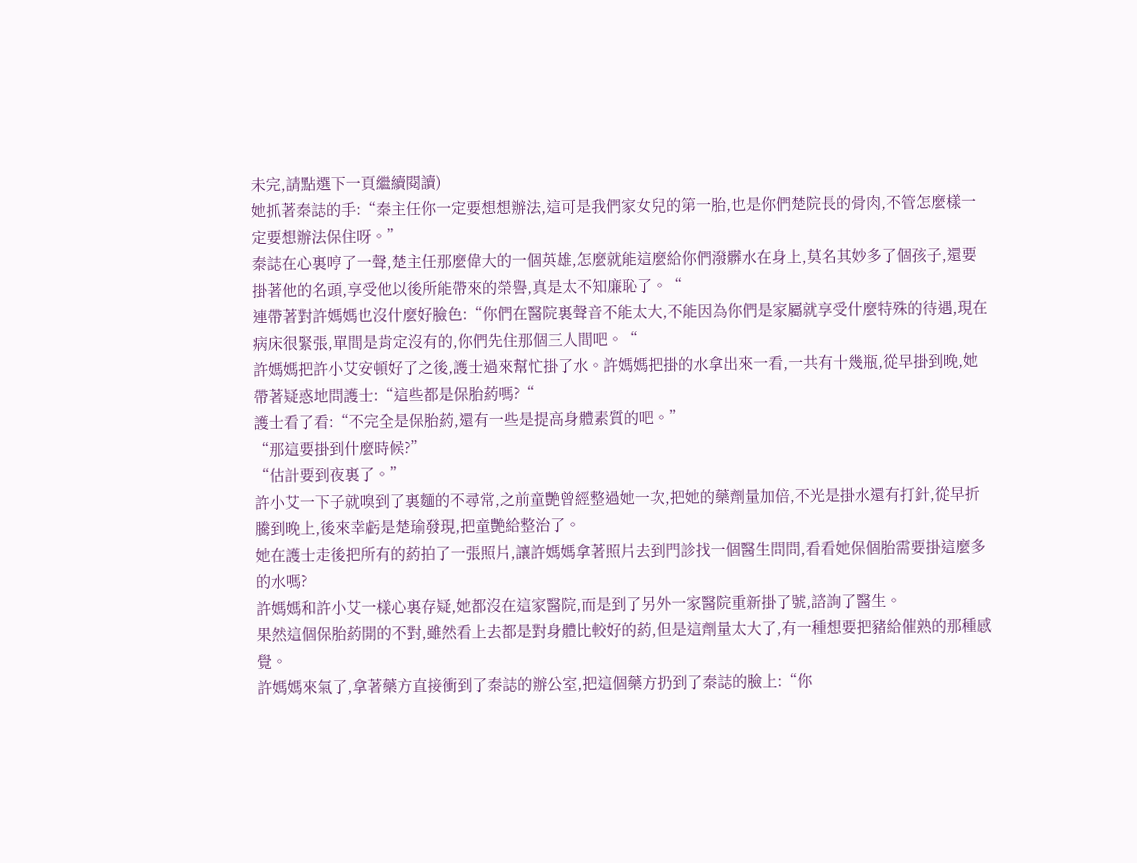未完,請點選下一頁繼續閱讀)
她抓著秦誌的手:“秦主任你一定要想想辦法,這可是我們家女兒的第一胎,也是你們楚院長的骨肉,不管怎麼樣一定要想辦法保住呀。”
秦誌在心裏哼了一聲,楚主任那麼偉大的一個英雄,怎麼就能這麼給你們潑髒水在身上,莫名其妙多了個孩子,還要掛著他的名頭,享受他以後所能帶來的榮譽,真是太不知廉恥了。“
連帶著對許媽媽也沒什麼好臉色:“你們在醫院裏聲音不能太大,不能因為你們是家屬就享受什麼特殊的待遇,現在病床很緊張,單間是肯定沒有的,你們先住那個三人間吧。“
許媽媽把許小艾安頓好了之後,護士過來幫忙掛了水。許媽媽把掛的水拿出來一看,一共有十幾瓶,從早掛到晚,她帶著疑惑地問護士:“這些都是保胎葯嗎?“
護士看了看:“不完全是保胎葯,還有一些是提高身體素質的吧。”
“那這要掛到什麼時候?”
“估計要到夜裏了。”
許小艾一下子就嗅到了裏麵的不尋常,之前童艷曾經整過她一次,把她的藥劑量加倍,不光是掛水還有打針,從早折騰到晚上,後來幸虧是楚瑜發現,把童艷給整治了。
她在護士走後把所有的葯拍了一張照片,讓許媽媽拿著照片去到門診找一個醫生問問,看看她保個胎需要掛這麼多的水嗎?
許媽媽和許小艾一樣心裏存疑,她都沒在這家醫院,而是到了另外一家醫院重新掛了號,諮詢了醫生。
果然這個保胎葯開的不對,雖然看上去都是對身體比較好的葯,但是這劑量太大了,有一種想要把豬給催熟的那種感覺。
許媽媽來氣了,拿著藥方直接衝到了秦誌的辦公室,把這個藥方扔到了秦誌的臉上:“你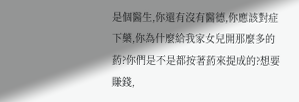是個醫生,你還有沒有醫德,你應該對症下藥,你為什麼給我家女兒開那麼多的葯?你們是不是都按著葯來提成的?想要賺錢,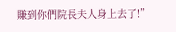賺到你們院長夫人身上去了!”